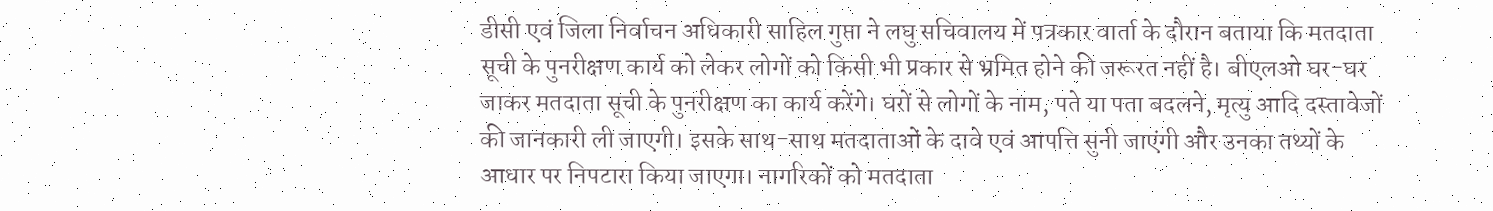डीसी एवं जिला निर्वाचन अधिकारी साहिल गुप्ता ने लघु सचिवालय में पत्रकार वार्ता के दौरान बताया कि मतदाता सूची के पुनरीक्षण कार्य को लेकर लोगों को किसी भी प्रकार से भ्रमित होने की जरूरत नहीं है। बीएलओ घर-घर जाकर मतदाता सूची के पुनरीक्षण का कार्य करेंगे। घरों से लोगों के नाम, पते या पता बदलने, मृत्यु आदि दस्तावेजों की जानकारी ली जाएगी। इसके साथ-साथ मतदाताओं के दावे एवं आपत्ति सुनी जाएंगी और उनका तथ्यों के आधार पर निपटारा किया जाएगा। नागरिकों को मतदाता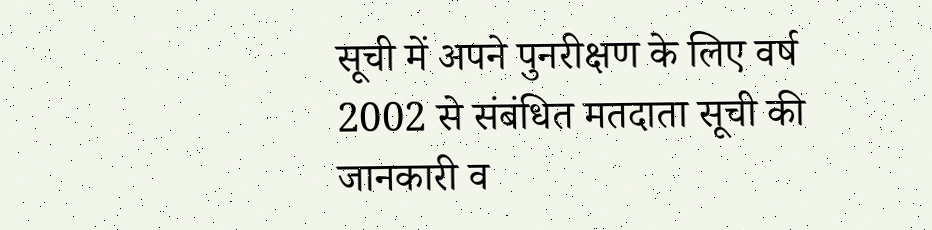सूची में अपने पुनरीक्षण के लिए वर्ष 2002 से संबंधित मतदाता सूची की जानकारी व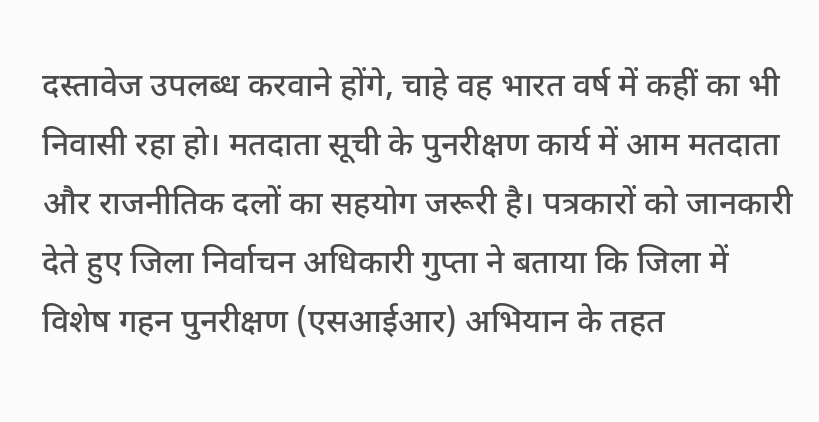दस्तावेज उपलब्ध करवाने होंगे, चाहे वह भारत वर्ष में कहीं का भी निवासी रहा हो। मतदाता सूची के पुनरीक्षण कार्य में आम मतदाता और राजनीतिक दलों का सहयोग जरूरी है। पत्रकारों को जानकारी देते हुए जिला निर्वाचन अधिकारी गुप्ता ने बताया कि जिला में विशेष गहन पुनरीक्षण (एसआईआर) अभियान के तहत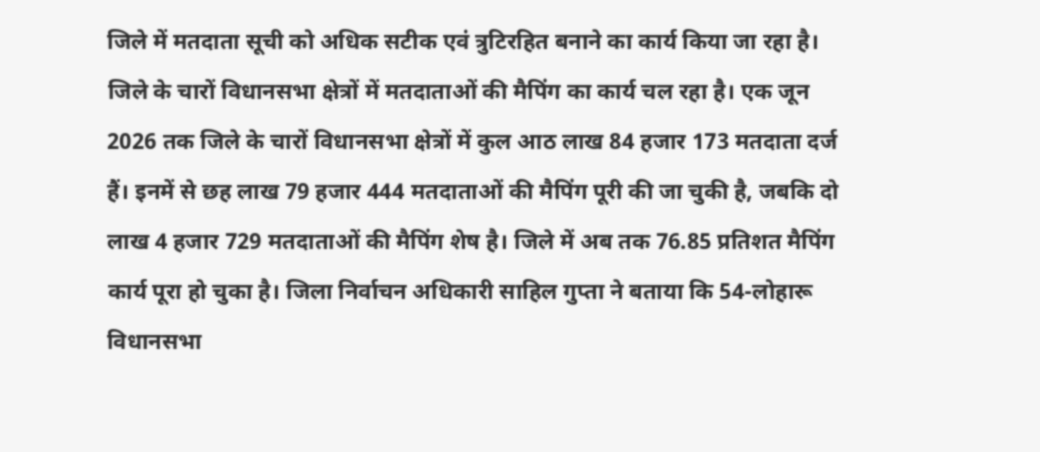जिले में मतदाता सूची को अधिक सटीक एवं त्रुटिरहित बनाने का कार्य किया जा रहा है। जिले के चारों विधानसभा क्षेत्रों में मतदाताओं की मैपिंग का कार्य चल रहा है। एक जून 2026 तक जिले के चारों विधानसभा क्षेत्रों में कुल आठ लाख 84 हजार 173 मतदाता दर्ज हैं। इनमें से छह लाख 79 हजार 444 मतदाताओं की मैपिंग पूरी की जा चुकी है, जबकि दो लाख 4 हजार 729 मतदाताओं की मैपिंग शेष है। जिले में अब तक 76.85 प्रतिशत मैपिंग कार्य पूरा हो चुका है। जिला निर्वाचन अधिकारी साहिल गुप्ता ने बताया कि 54-लोहारू विधानसभा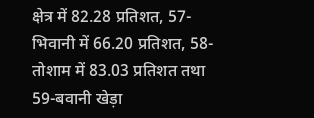क्षेत्र में 82.28 प्रतिशत, 57-भिवानी में 66.20 प्रतिशत, 58-तोशाम में 83.03 प्रतिशत तथा 59-बवानी खेड़ा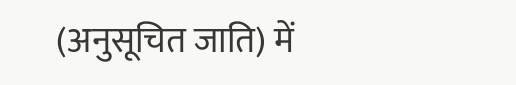(अनुसूचित जाति) में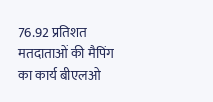76.92 प्रतिशत मतदाताओं की मैपिंग का कार्य बीएलओ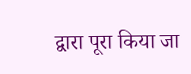द्वारा पूरा किया जा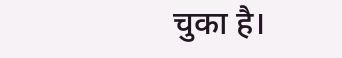चुका है।